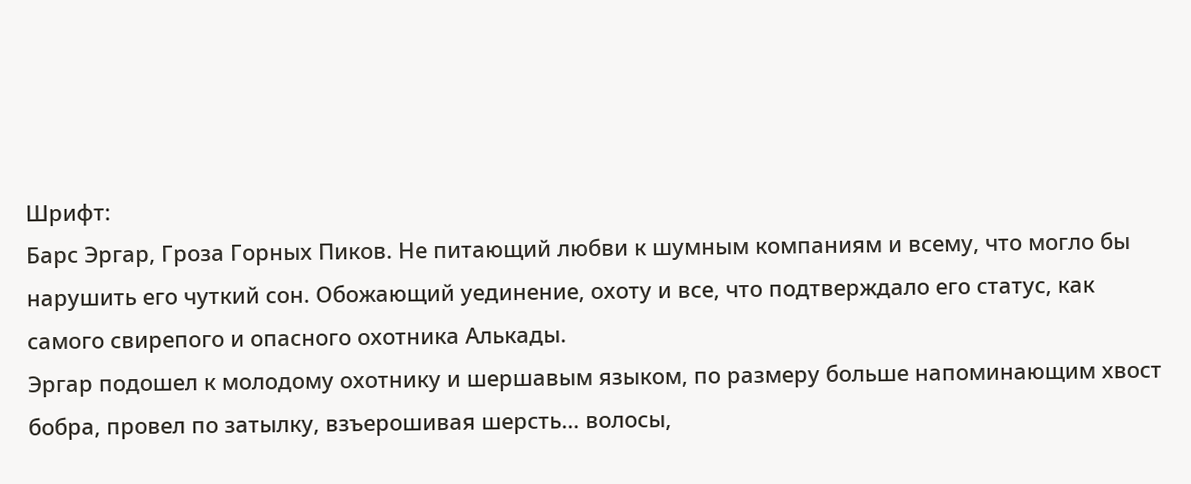Шрифт:
Барс Эргар, Гроза Горных Пиков. Не питающий любви к шумным компаниям и всему, что могло бы нарушить его чуткий сон. Обожающий уединение, охоту и все, что подтверждало его статус, как самого свирепого и опасного охотника Алькады.
Эргар подошел к молодому охотнику и шершавым языком, по размеру больше напоминающим хвост бобра, провел по затылку, взъерошивая шерсть… волосы,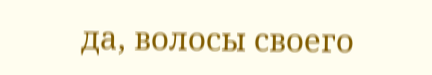да, волосы своего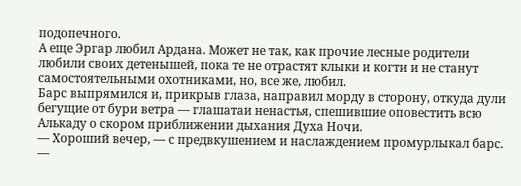подопечного.
А еще Эргар любил Ардана. Может не так, как прочие лесные родители любили своих детенышей, пока те не отрастят клыки и когти и не станут самостоятельными охотниками, но, все же, любил.
Барс выпрямился и, прикрыв глаза, направил морду в сторону, откуда дули бегущие от бури ветра — глашатаи ненастья, спешившие оповестить всю Алькаду о скором приближении дыхания Духа Ночи.
— Хороший вечер, — с предвкушением и наслаждением промурлыкал барс.
—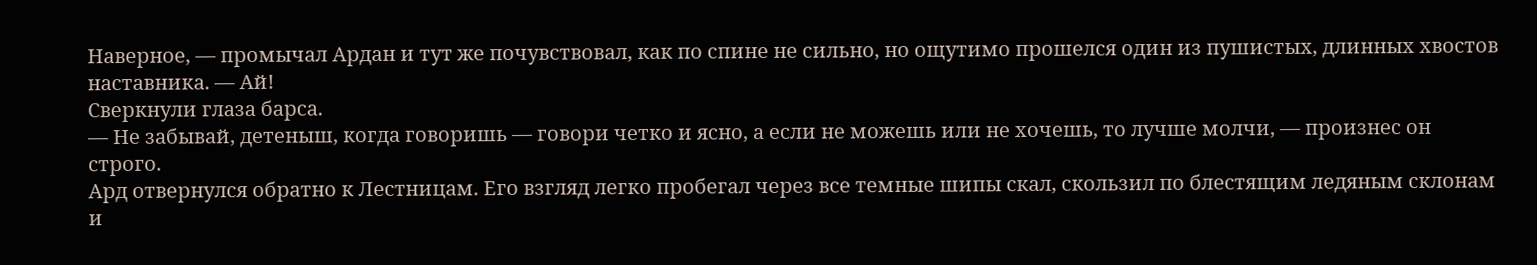Наверное, — промычал Ардан и тут же почувствовал, как по спине не сильно, но ощутимо прошелся один из пушистых, длинных хвостов наставника. — Ай!
Сверкнули глаза барса.
— Не забывай, детеныш, когда говоришь — говори четко и ясно, а если не можешь или не хочешь, то лучше молчи, — произнес он строго.
Ард отвернулся обратно к Лестницам. Его взгляд легко пробегал через все темные шипы скал, скользил по блестящим ледяным склонам и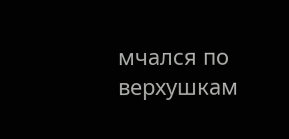мчался по верхушкам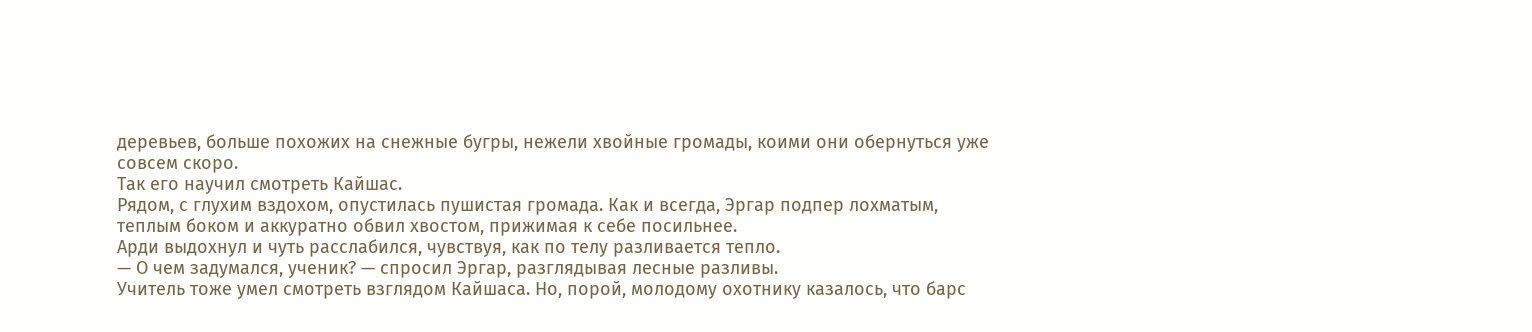деревьев, больше похожих на снежные бугры, нежели хвойные громады, коими они обернуться уже совсем скоро.
Так его научил смотреть Кайшас.
Рядом, с глухим вздохом, опустилась пушистая громада. Как и всегда, Эргар подпер лохматым, теплым боком и аккуратно обвил хвостом, прижимая к себе посильнее.
Арди выдохнул и чуть расслабился, чувствуя, как по телу разливается тепло.
— О чем задумался, ученик? — спросил Эргар, разглядывая лесные разливы.
Учитель тоже умел смотреть взглядом Кайшаса. Но, порой, молодому охотнику казалось, что барс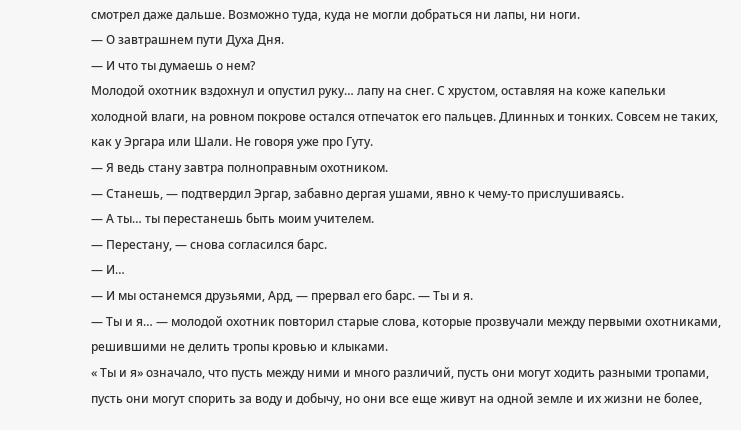смотрел даже дальше. Возможно туда, куда не могли добраться ни лапы, ни ноги.
— О завтрашнем пути Духа Дня.
— И что ты думаешь о нем?
Молодой охотник вздохнул и опустил руку… лапу на снег. С хрустом, оставляя на коже капельки холодной влаги, на ровном покрове остался отпечаток его пальцев. Длинных и тонких. Совсем не таких, как у Эргара или Шали. Не говоря уже про Гуту.
— Я ведь стану завтра полноправным охотником.
— Станешь, — подтвердил Эргар, забавно дергая ушами, явно к чему-то прислушиваясь.
— А ты… ты перестанешь быть моим учителем.
— Перестану, — снова согласился барс.
— И…
— И мы останемся друзьями, Ард, — прервал его барс. — Ты и я.
— Ты и я… — молодой охотник повторил старые слова, которые прозвучали между первыми охотниками, решившими не делить тропы кровью и клыками.
« Ты и я» означало, что пусть между ними и много различий, пусть они могут ходить разными тропами, пусть они могут спорить за воду и добычу, но они все еще живут на одной земле и их жизни не более,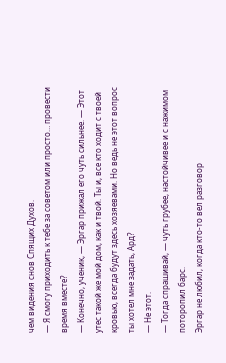чем видения снов Спящих Духов.
— Я смогу приходить к тебе за советом или просто… провести время вместе?
— Конечно, ученик, — Эргар прижал его чуть сильнее. — Этот утес такой же мой дом, как и твой. Ты и, все кто ходит с твоей кровью, всегда будут здесь хозяевами. Но ведь не этот вопрос ты хотел мне задать, Ард?
— Не этот.
— Тогда спрашивай, — чуть грубее, настойчивее и с нажимом поторопил барс.
Эргар не любил, когда кто-то вел разговор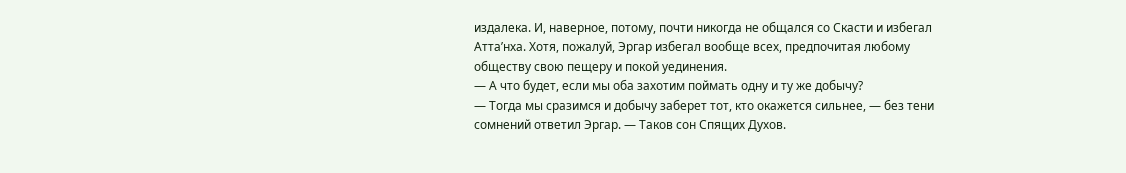издалека. И, наверное, потому, почти никогда не общался со Скасти и избегал Атта’нха. Хотя, пожалуй, Эргар избегал вообще всех, предпочитая любому обществу свою пещеру и покой уединения.
— А что будет, если мы оба захотим поймать одну и ту же добычу?
— Тогда мы сразимся и добычу заберет тот, кто окажется сильнее, — без тени сомнений ответил Эргар. — Таков сон Спящих Духов.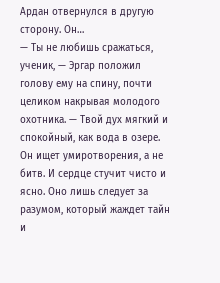Ардан отвернулся в другую сторону. Он…
— Ты не любишь сражаться, ученик, — Эргар положил голову ему на спину, почти целиком накрывая молодого охотника. — Твой дух мягкий и спокойный, как вода в озере. Он ищет умиротворения, а не битв. И сердце стучит чисто и ясно. Оно лишь следует за разумом, который жаждет тайн и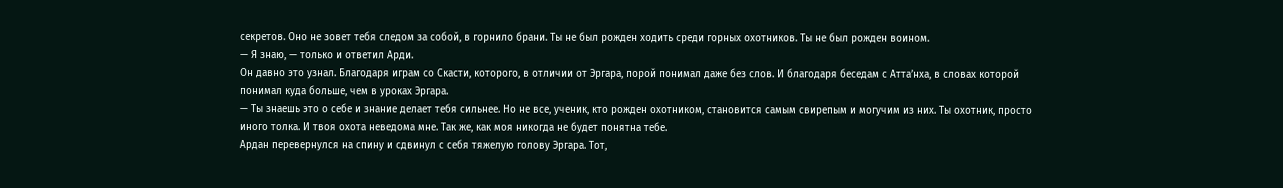секретов. Оно не зовет тебя следом за собой, в горнило брани. Ты не был рожден ходить среди горных охотников. Ты не был рожден воином.
— Я знаю, — только и ответил Арди.
Он давно это узнал. Благодаря играм со Скасти, которого, в отличии от Эргара, порой понимал даже без слов. И благодаря беседам с Атта’нха, в словах которой понимал куда больше, чем в уроках Эргара.
— Ты знаешь это о себе и знание делает тебя сильнее. Но не все, ученик, кто рожден охотником, становится самым свирепым и могучим из них. Ты охотник, просто иного толка. И твоя охота неведома мне. Так же, как моя никогда не будет понятна тебе.
Ардан перевернулся на спину и сдвинул с себя тяжелую голову Эргара. Тот,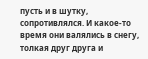пусть и в шутку, сопротивлялся. И какое-то время они валялись в снегу, толкая друг друга и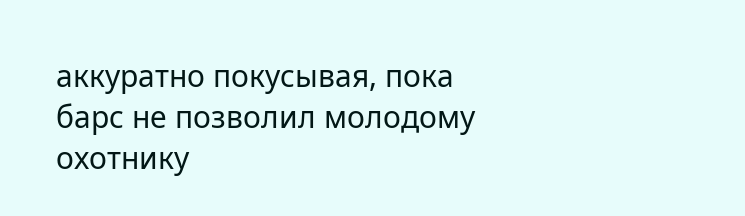аккуратно покусывая, пока барс не позволил молодому охотнику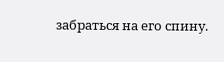забраться на его спину.